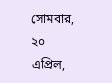সোমবার, ২০ এপ্রিল,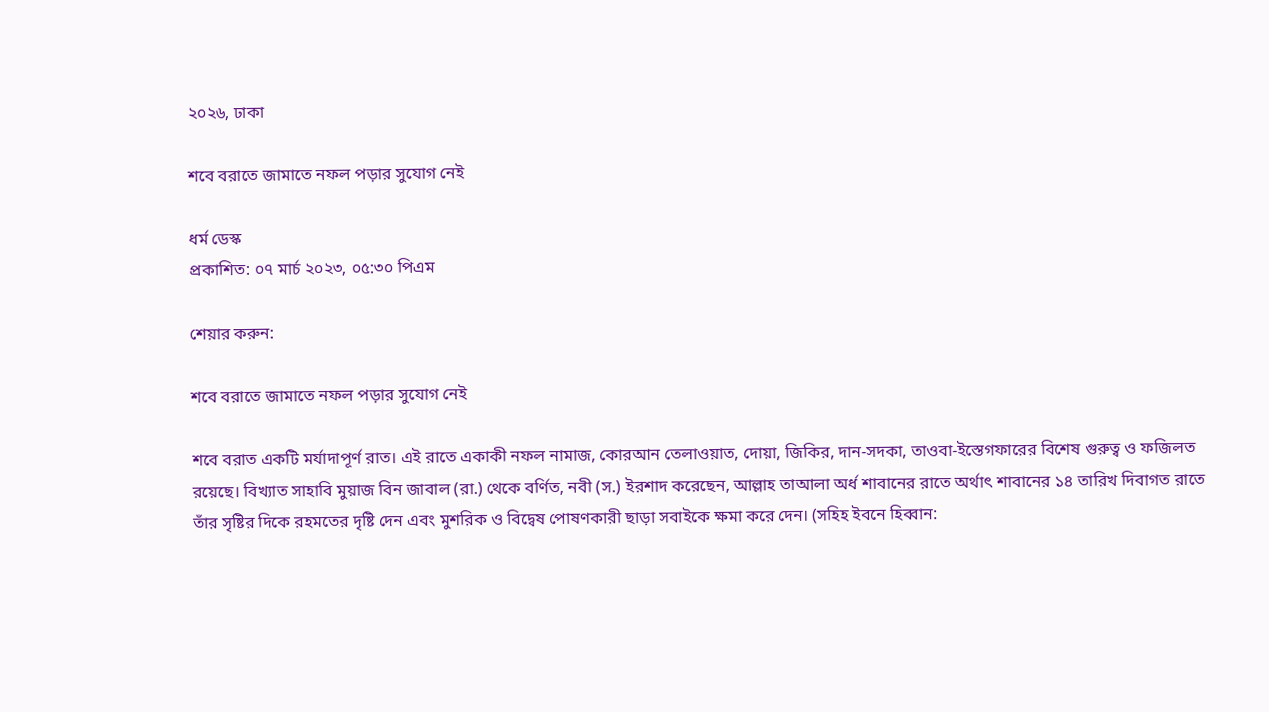২০২৬, ঢাকা

শবে বরাতে জামাতে নফল পড়ার সুযোগ নেই

ধর্ম ডেস্ক
প্রকাশিত: ০৭ মার্চ ২০২৩, ০৫:৩০ পিএম

শেয়ার করুন:

শবে বরাতে জামাতে নফল পড়ার সুযোগ নেই

শবে বরাত একটি মর্যাদাপূর্ণ রাত। এই রাতে একাকী নফল নামাজ, কোরআন তেলাওয়াত, দোয়া, জিকির, দান-সদকা, তাওবা-ইস্তেগফারের বিশেষ গুরুত্ব ও ফজিলত রয়েছে। বিখ্যাত সাহাবি মুয়াজ বিন জাবাল (রা.) থেকে বর্ণিত, নবী (স.) ইরশাদ করেছেন, আল্লাহ তাআলা অর্ধ শাবানের রাতে অর্থাৎ শাবানের ১৪ তারিখ দিবাগত রাতে তাঁর সৃষ্টির দিকে রহমতের দৃষ্টি দেন এবং মুশরিক ও বিদ্বেষ পোষণকারী ছাড়া সবাইকে ক্ষমা করে দেন। (সহিহ ইবনে হিব্বান: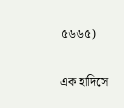৫৬৬৫)

এক হাদিসে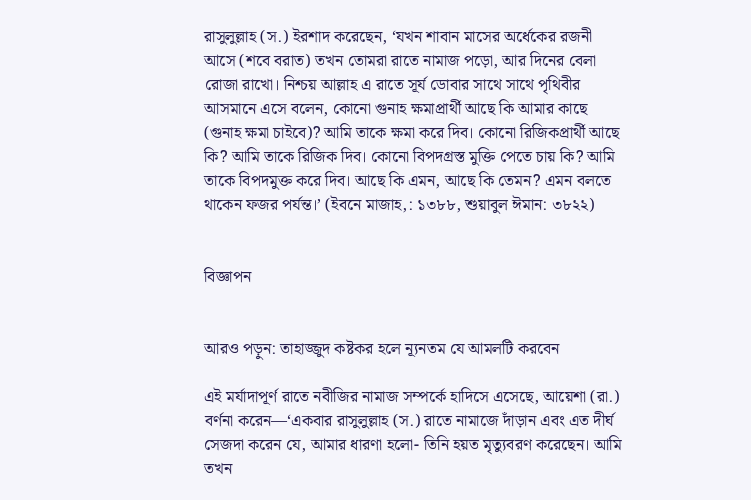রাসুলুল্লাহ (স.) ইরশাদ করেছেন, ‘যখন শাবান মাসের অর্ধেকের রজনী আসে (শবে বরাত) তখন তোমরা রাতে নামাজ পড়ো, আর দিনের বেলা রোজা রাখো। নিশ্চয় আল্লাহ এ রাতে সূর্য ডোবার সাথে সাথে পৃথিবীর আসমানে এসে বলেন, কোনো গুনাহ ক্ষমাপ্রার্থী আছে কি আমার কাছে (গুনাহ ক্ষমা চাইবে)? আমি তাকে ক্ষমা করে দিব। কোনো রিজিকপ্রার্থী আছে কি? আমি তাকে রিজিক দিব। কোনো বিপদগ্রস্ত মুক্তি পেতে চায় কি? আমি তাকে বিপদমুক্ত করে দিব। আছে কি এমন, আছে কি তেমন? এমন বলতে থাকেন ফজর পর্যন্ত।’ (ইবনে মাজাহ,: ১৩৮৮, শুয়াবুল ঈমান: ৩৮২২)


বিজ্ঞাপন


আরও পড়ুন: তাহাজ্জুদ কষ্টকর হলে ন্যূনতম যে আমলটি করবেন

এই মর্যাদাপূর্ণ রাতে নবীজির নামাজ সম্পর্কে হাদিসে এসেছে, আয়েশা (রা.) বর্ণনা করেন—‘একবার রাসুলুল্লাহ (স.) রাতে নামাজে দাঁড়ান এবং এত দীর্ঘ সেজদা করেন যে, আমার ধারণা হলো- তিনি হয়ত মৃত্যুবরণ করেছেন। আমি তখন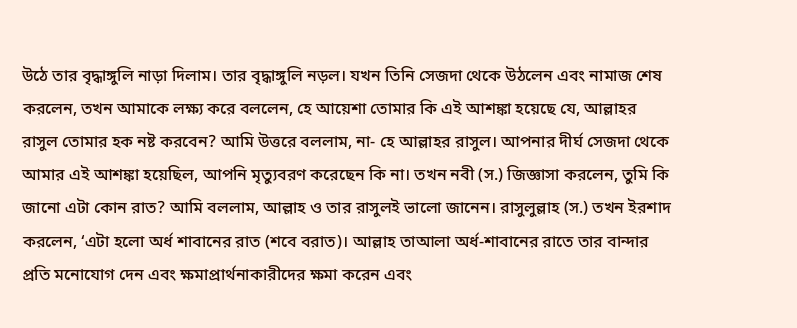উঠে তার বৃদ্ধাঙ্গুলি নাড়া দিলাম। তার বৃদ্ধাঙ্গুলি নড়ল। যখন তিনি সেজদা থেকে উঠলেন এবং নামাজ শেষ করলেন, তখন আমাকে লক্ষ্য করে বললেন, হে আয়েশা তোমার কি এই আশঙ্কা হয়েছে যে, আল্লাহর রাসুল তোমার হক নষ্ট করবেন? আমি উত্তরে বললাম, না- হে আল্লাহর রাসুল। আপনার দীর্ঘ সেজদা থেকে আমার এই আশঙ্কা হয়েছিল, আপনি মৃত্যুবরণ করেছেন কি না। তখন নবী (স.) জিজ্ঞাসা করলেন, তুমি কি জানো এটা কোন রাত? আমি বললাম, আল্লাহ ও তার রাসুলই ভালো জানেন। রাসুলুল্লাহ (স.) তখন ইরশাদ করলেন, ‘এটা হলো অর্ধ শাবানের রাত (শবে বরাত)। আল্লাহ তাআলা অর্ধ-শাবানের রাতে তার বান্দার প্রতি মনোযোগ দেন এবং ক্ষমাপ্রার্থনাকারীদের ক্ষমা করেন এবং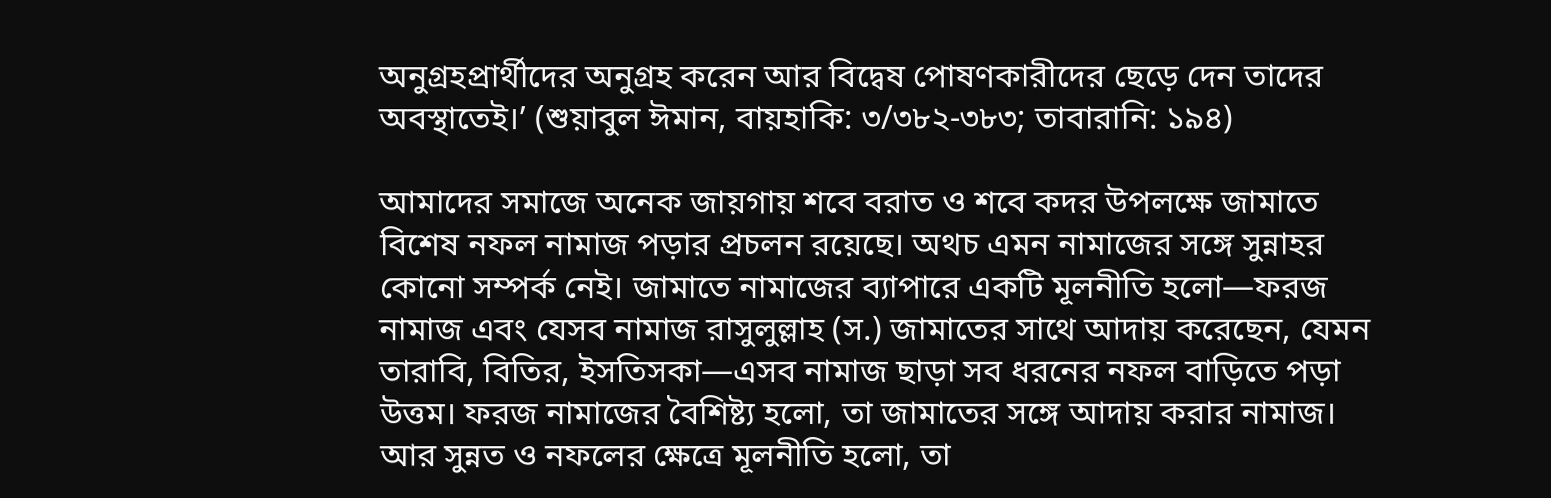অনুগ্রহপ্রার্থীদের অনুগ্রহ করেন আর বিদ্বেষ পোষণকারীদের ছেড়ে দেন তাদের অবস্থাতেই।’ (শুয়াবুল ঈমান, বায়হাকি: ৩/৩৮২-৩৮৩; তাবারানি: ১৯৪)

আমাদের সমাজে অনেক জায়গায় শবে বরাত ও শবে কদর উপলক্ষে জামাতে বিশেষ নফল নামাজ পড়ার প্রচলন রয়েছে। অথচ এমন নামাজের সঙ্গে সুন্নাহর কোনো সম্পর্ক নেই। জামাতে নামাজের ব্যাপারে একটি মূলনীতি হলো—ফরজ নামাজ এবং যেসব নামাজ রাসুলুল্লাহ (স.) জামাতের সাথে আদায় করেছেন, যেমন তারাবি, বিতির, ইসতিসকা—এসব নামাজ ছাড়া সব ধরনের নফল বাড়িতে পড়া উত্তম। ফরজ নামাজের বৈশিষ্ট্য হলো, তা জামাতের সঙ্গে আদায় করার নামাজ। আর সুন্নত ও নফলের ক্ষেত্রে মূলনীতি হলো, তা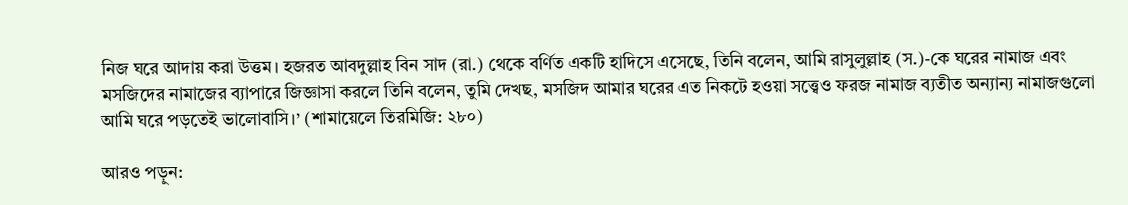নিজ ঘরে আদায় করা উত্তম। হজরত আবদুল্লাহ বিন সাদ (রা.) থেকে বর্ণিত একটি হাদিসে এসেছে, তিনি বলেন, আমি রাসুলুল্লাহ (স.)-কে ঘরের নামাজ এবং মসজিদের নামাজের ব্যাপারে জিজ্ঞাসা করলে তিনি বলেন, তুমি দেখছ, মসজিদ আমার ঘরের এত নিকটে হওয়া সত্ত্বেও ফরজ নামাজ ব্যতীত অন্যান্য নামাজগুলো আমি ঘরে পড়তেই ভালোবাসি।’ (শামায়েলে তিরমিজি: ২৮০)

আরও পড়ুন: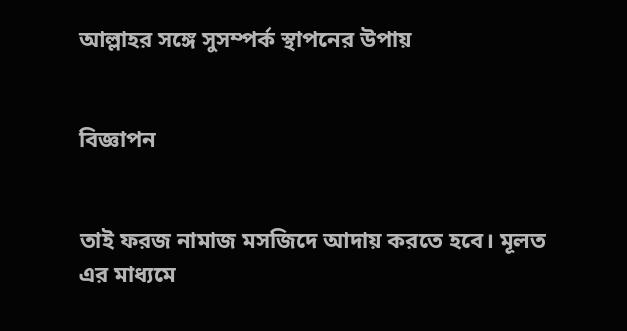আল্লাহর সঙ্গে সুসম্পর্ক স্থাপনের উপায়


বিজ্ঞাপন


তাই ফরজ নামাজ মসজিদে আদায় করতে হবে। মূলত এর মাধ্যমে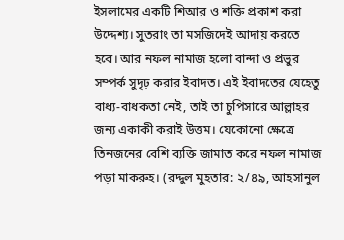ইসলামের একটি শিআর ও শক্তি প্রকাশ করা উদ্দেশ্য। সুতরাং তা মসজিদেই আদায় করতে হবে। আর নফল নামাজ হলো বান্দা ও প্রভুর সম্পর্ক সুদৃঢ় করার ইবাদত। এই ইবাদতের যেহেতু বাধ্য-বাধকতা নেই, তাই তা চুপিসারে আল্লাহর জন্য একাকী করাই উত্তম। যেকোনো ক্ষেত্রে তিনজনের বেশি ব্যক্তি জামাত করে নফল নামাজ পড়া মাকরুহ। (রদ্দুল মুহতার: ২/৪৯, আহসানুল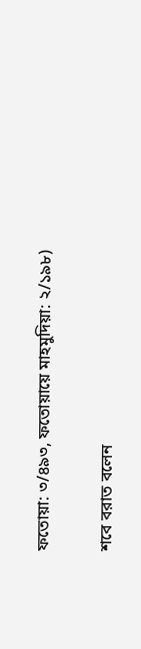ফতোয়া: ৩/৪৯৩, ফতোয়ায়ে মাহমুদিয়া: ২/১৯৮)

শবে বরাত বলেন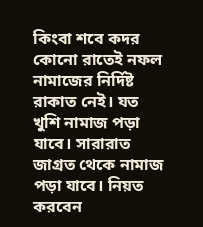কিংবা শবে কদর কোনো রাতেই নফল নামাজের নির্দিষ্ট রাকাত নেই। যত খুশি নামাজ পড়া যাবে। সারারাত জাগ্রত থেকে নামাজ পড়া যাবে। নিয়ত করবেন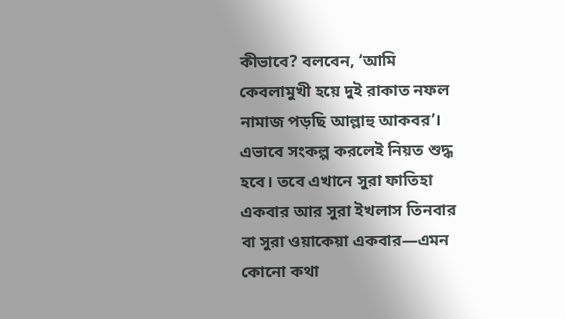কীভাবে? বলবেন, ‘আমি কেবলামুখী হয়ে দুই রাকাত নফল নামাজ পড়ছি আল্লাহু আকবর’। এভাবে সংকল্প করলেই নিয়ত শুদ্ধ হবে। তবে এখানে সুরা ফাতিহা একবার আর সুরা ইখলাস তিনবার বা সুরা ওয়াকেয়া একবার—এমন কোনো কথা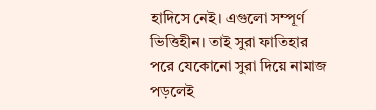হাদিসে নেই। এগুলো সম্পূর্ণ ভিত্তিহীন। তাই সুরা ফাতিহার পরে যেকোনো সুরা দিয়ে নামাজ পড়লেই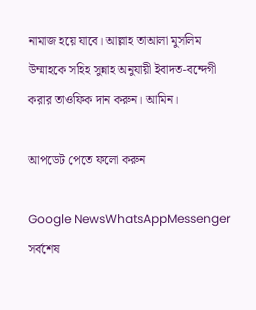নামাজ হয়ে যাবে। আল্লাহ তাআলা মুসলিম উম্মাহকে সহিহ সুন্নাহ অনুযায়ী ইবাদত-বন্দেগী করার তাওফিক দান করুন। আমিন।

আপডেট পেতে ফলো করুন

Google NewsWhatsAppMessenger
সর্বশেষ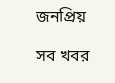জনপ্রিয়

সব খবর